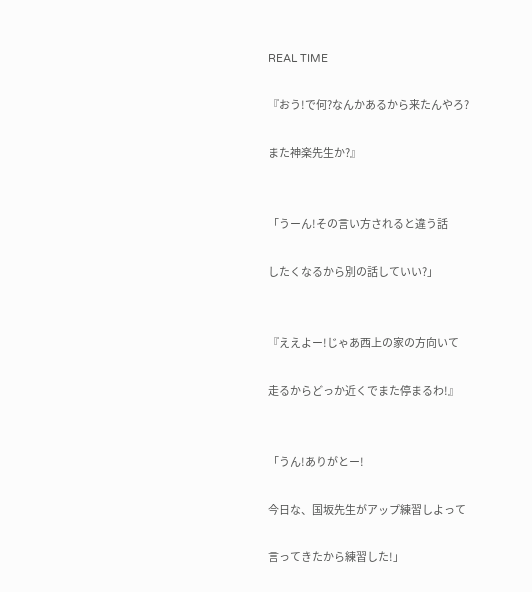REAL TIME

『おう!で何?なんかあるから来たんやろ?

また神楽先生か?』


「うーん!その言い方されると違う話

したくなるから別の話していい?」


『ええよー!じゃあ西上の家の方向いて

走るからどっか近くでまた停まるわ!』


「うん!ありがとー!

今日な、国坂先生がアップ練習しよって

言ってきたから練習した!」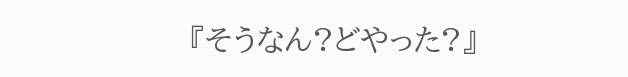『そうなん?どやった?』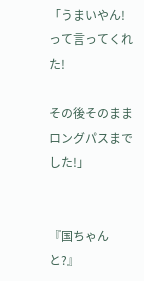「うまいやん!って言ってくれた!

その後そのままロングパスまでした!」


『国ちゃんと?』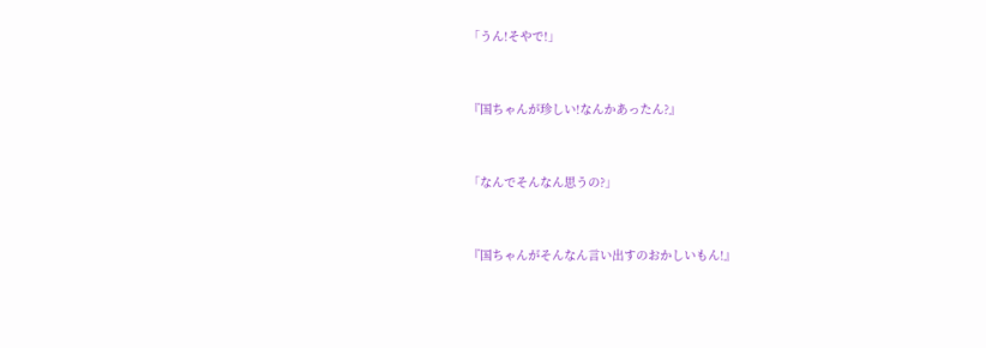「うん!そやで!」


『国ちゃんが珍しい!なんかあったん?』


「なんでそんなん思うの?」


『国ちゃんがそんなん言い出すのおかしいもん!』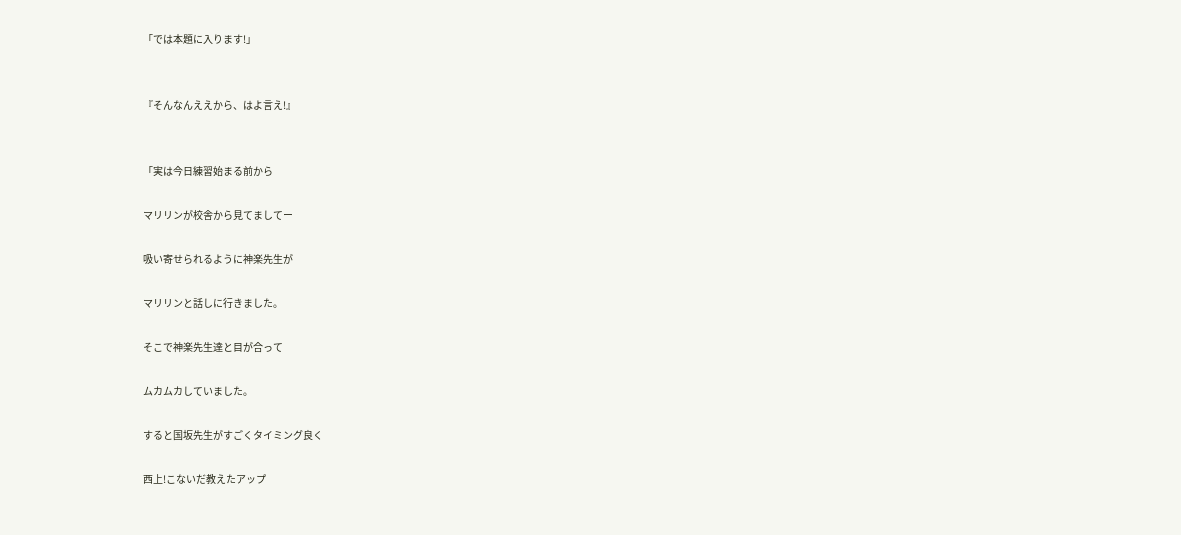「では本題に入ります!」


『そんなんええから、はよ言え!』


「実は今日練習始まる前から

マリリンが校舎から見てましてー

吸い寄せられるように神楽先生が

マリリンと話しに行きました。

そこで神楽先生達と目が合って

ムカムカしていました。

すると国坂先生がすごくタイミング良く

西上!こないだ教えたアップ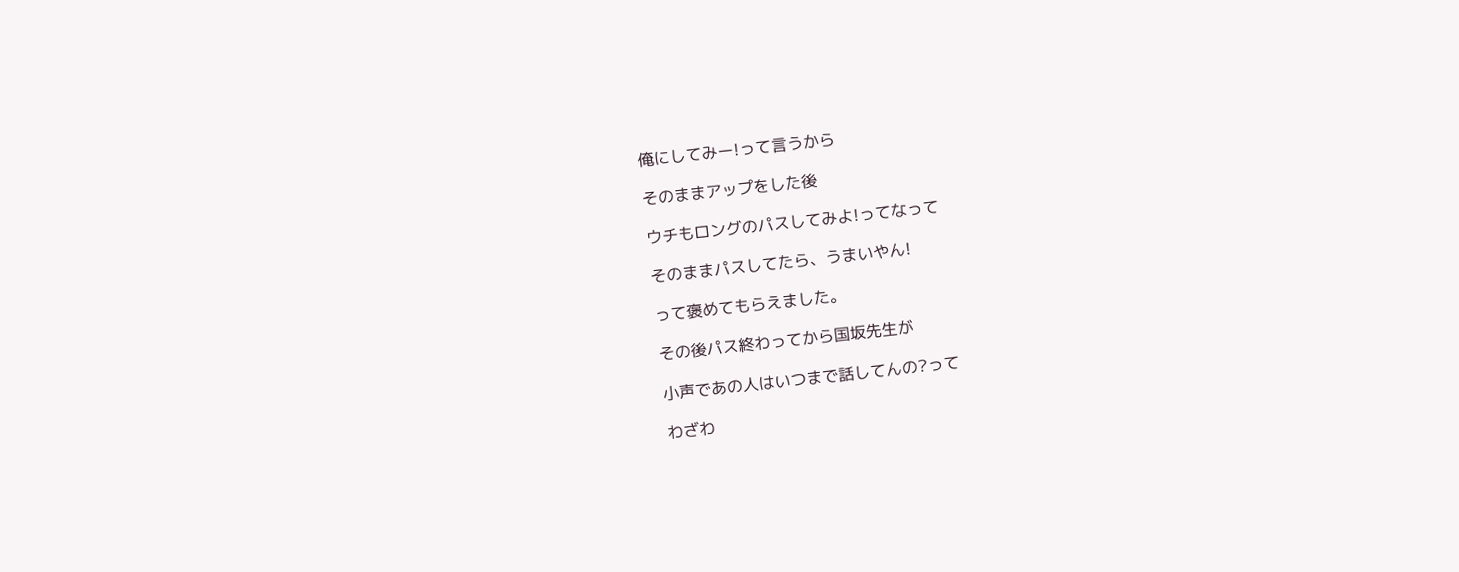俺にしてみー!って言うから

そのままアップをした後

ウチもロングのパスしてみよ!ってなって

そのままパスしてたら、うまいやん!

って褒めてもらえました。

その後パス終わってから国坂先生が

小声であの人はいつまで話してんの?って

わざわ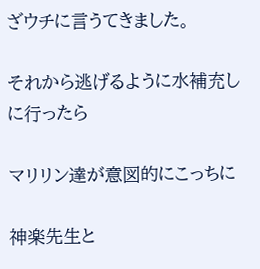ざウチに言うてきました。

それから逃げるように水補充しに行ったら

マリリン達が意図的にこっちに

神楽先生と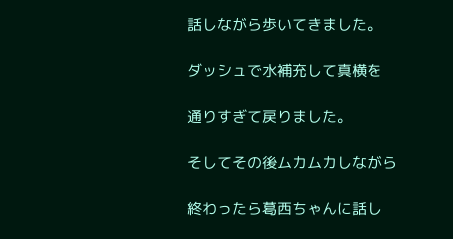話しながら歩いてきました。

ダッシュで水補充して真横を

通りすぎて戻りました。

そしてその後ムカムカしながら

終わったら葛西ちゃんに話し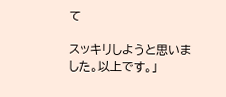て

スッキリしようと思いました。以上です。」